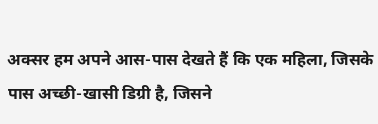अक्सर हम अपने आस-पास देखते हैं कि एक महिला, जिसके पास अच्छी-खासी डिग्री है, जिसने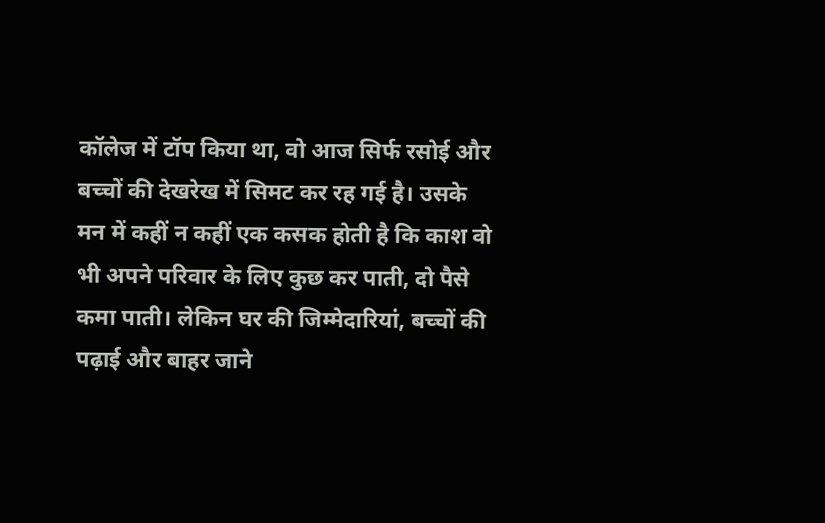कॉलेज में टॉप किया था, वो आज सिर्फ रसोई और बच्चों की देखरेख में सिमट कर रह गई है। उसके मन में कहीं न कहीं एक कसक होती है कि काश वो भी अपने परिवार के लिए कुछ कर पाती, दो पैसे कमा पाती। लेकिन घर की जिम्मेदारियां, बच्चों की पढ़ाई और बाहर जाने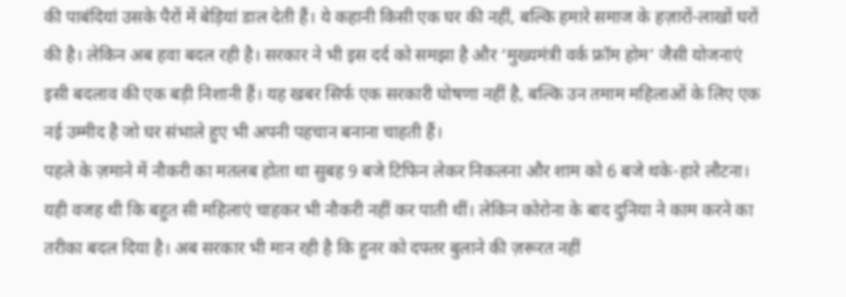की पाबंदियां उसके पैरों में बेड़ियां डाल देती हैं। ये कहानी किसी एक घर की नहीं, बल्कि हमारे समाज के हज़ारों-लाखों घरों की है। लेकिन अब हवा बदल रही है। सरकार ने भी इस दर्द को समझा है और ‘मुख्यमंत्री वर्क फ्रॉम होम’ जैसी योजनाएं इसी बदलाव की एक बड़ी निशानी हैं। यह खबर सिर्फ एक सरकारी घोषणा नहीं है, बल्कि उन तमाम महिलाओं के लिए एक नई उम्मीद है जो घर संभाले हुए भी अपनी पहचान बनाना चाहती हैं।
पहले के ज़माने में नौकरी का मतलब होता था सुबह 9 बजे टिफिन लेकर निकलना और शाम को 6 बजे थके-हारे लौटना। यही वजह थी कि बहुत सी महिलाएं चाहकर भी नौकरी नहीं कर पाती थीं। लेकिन कोरोना के बाद दुनिया ने काम करने का तरीका बदल दिया है। अब सरकार भी मान रही है कि हुनर को दफ्तर बुलाने की ज़रूरत नहीं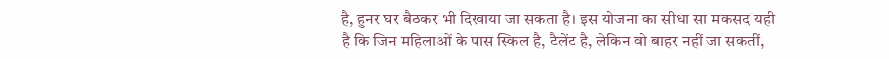है, हुनर घर बैठकर भी दिखाया जा सकता है। इस योजना का सीधा सा मकसद यही है कि जिन महिलाओं के पास स्किल है, टैलेंट है, लेकिन वो बाहर नहीं जा सकतीं,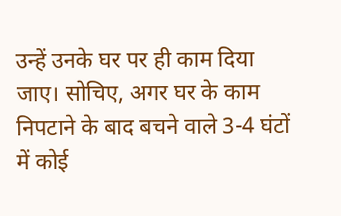उन्हें उनके घर पर ही काम दिया जाए। सोचिए, अगर घर के काम निपटाने के बाद बचने वाले 3-4 घंटों में कोई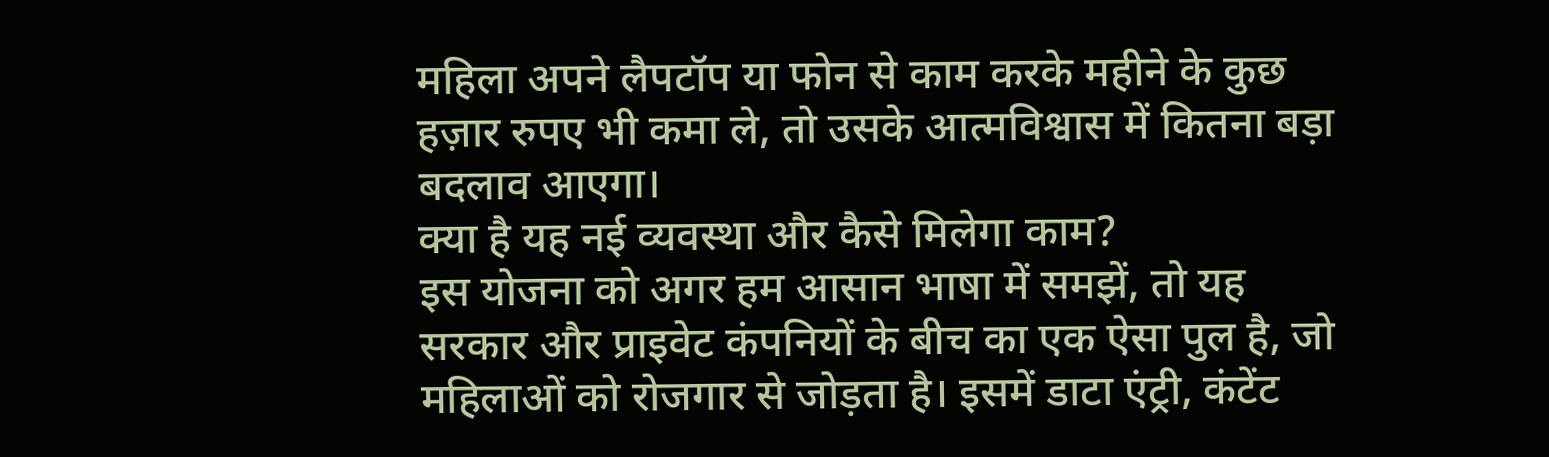महिला अपने लैपटॉप या फोन से काम करके महीने के कुछ हज़ार रुपए भी कमा ले, तो उसके आत्मविश्वास में कितना बड़ा बदलाव आएगा।
क्या है यह नई व्यवस्था और कैसे मिलेगा काम?
इस योजना को अगर हम आसान भाषा में समझें, तो यह सरकार और प्राइवेट कंपनियों के बीच का एक ऐसा पुल है, जो महिलाओं को रोजगार से जोड़ता है। इसमें डाटा एंट्री, कंटेंट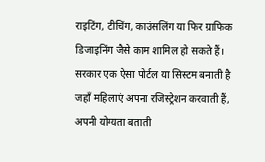राइटिंग, टीचिंग, काउंसलिंग या फिर ग्राफिक डिजाइनिंग जैसे काम शामिल हो सकते हैं। सरकार एक ऐसा पोर्टल या सिस्टम बनाती है जहाँ महिलाएं अपना रजिस्ट्रेशन करवाती हैं, अपनी योग्यता बताती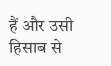हैं और उसी हिसाब से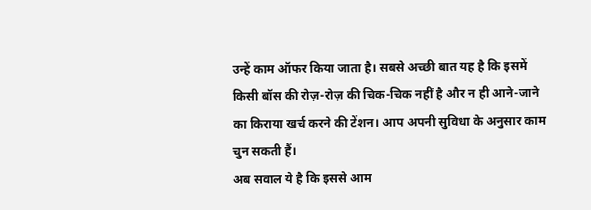उन्हें काम ऑफर किया जाता है। सबसे अच्छी बात यह है कि इसमें किसी बॉस की रोज़-रोज़ की चिक-चिक नहीं है और न ही आने-जाने का किराया खर्च करने की टेंशन। आप अपनी सुविधा के अनुसार काम चुन सकती हैं।
अब सवाल ये है कि इससे आम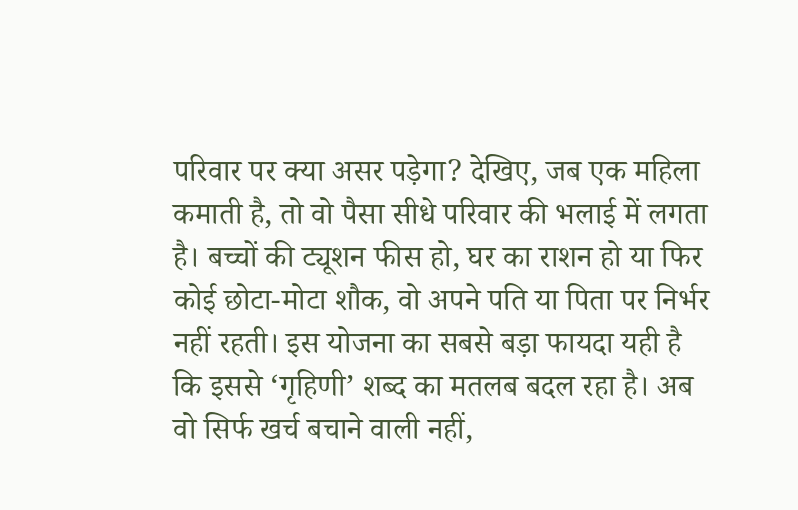परिवार पर क्या असर पड़ेगा? देखिए, जब एक महिला कमाती है, तो वो पैसा सीधे परिवार की भलाई में लगता है। बच्चों की ट्यूशन फीस हो, घर का राशन हो या फिर कोई छोटा-मोटा शौक, वो अपने पति या पिता पर निर्भर नहीं रहती। इस योजना का सबसे बड़ा फायदा यही है कि इससे ‘गृहिणी’ शब्द का मतलब बदल रहा है। अब वो सिर्फ खर्च बचाने वाली नहीं,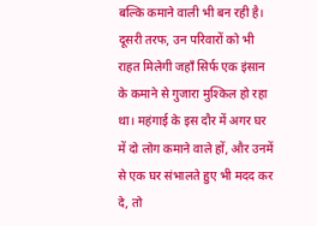बल्कि कमाने वाली भी बन रही है। दूसरी तरफ, उन परिवारों को भी राहत मिलेगी जहाँ सिर्फ एक इंसान के कमाने से गुजारा मुश्किल हो रहा था। महंगाई के इस दौर में अगर घर में दो लोग कमाने वाले हों, और उनमें से एक घर संभालते हुए भी मदद कर दे, तो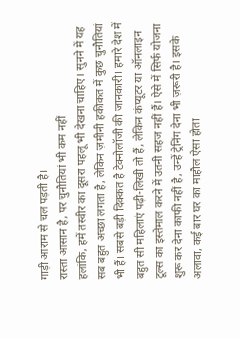गाड़ी आराम से चल पड़ती है।
रास्ता आसान है, पर चुनौतियां भी कम नहीं
हलांकि, हमें तस्वीर का दूसरा पहलू भी देखना चाहिए। सुनने में यह सब बहुत अच्छा लगता है, लेकिन ज़मीनी हकीकत में कुछ चुनौतियां भी हैं। सबसे बड़ी दिक्कत है टेक्नोलॉजी की जानकारी। हमारे देश में बहुत सी महिलाएं पढ़ी-लिखी तो हैं, लेकिन कंप्यूटर या ऑनलाइन टूल्स का इस्तेमाल करने में उतनी सहज नहीं हैं। ऐसे में सिर्फ योजना शुरू कर देना काफी नहीं है, उन्हें ट्रेनिंग देना भी ज़रूरी है। इसके अलावा, कई बार घर का माहौल ऐसा होता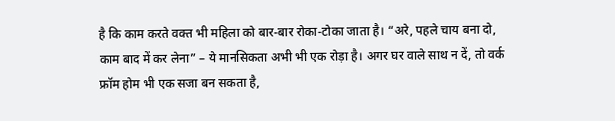है कि काम करते वक्त भी महिला को बार-बार रोका-टोका जाता है। “अरे, पहले चाय बना दो, काम बाद में कर लेना” – ये मानसिकता अभी भी एक रोड़ा है। अगर घर वाले साथ न दें, तो वर्क फ्रॉम होम भी एक सजा बन सकता है,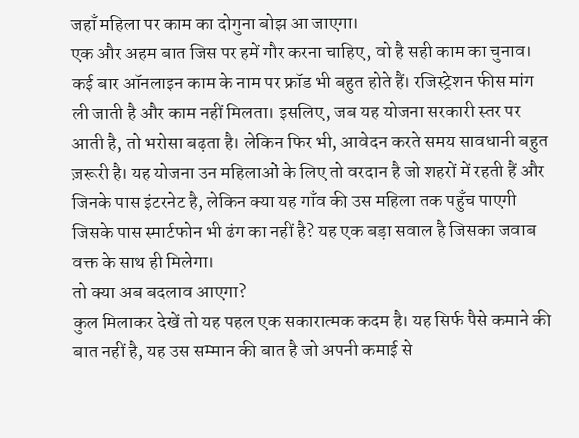जहाँ महिला पर काम का दोगुना बोझ आ जाएगा।
एक और अहम बात जिस पर हमें गौर करना चाहिए, वो है सही काम का चुनाव। कई बार ऑनलाइन काम के नाम पर फ्रॉड भी बहुत होते हैं। रजिस्ट्रेशन फीस मांग ली जाती है और काम नहीं मिलता। इसलिए, जब यह योजना सरकारी स्तर पर आती है, तो भरोसा बढ़ता है। लेकिन फिर भी, आवेदन करते समय सावधानी बहुत ज़रूरी है। यह योजना उन महिलाओं के लिए तो वरदान है जो शहरों में रहती हैं और जिनके पास इंटरनेट है, लेकिन क्या यह गाँव की उस महिला तक पहुँच पाएगी जिसके पास स्मार्टफोन भी ढंग का नहीं है? यह एक बड़ा सवाल है जिसका जवाब वक्त के साथ ही मिलेगा।
तो क्या अब बदलाव आएगा?
कुल मिलाकर देखें तो यह पहल एक सकारात्मक कदम है। यह सिर्फ पैसे कमाने की बात नहीं है, यह उस सम्मान की बात है जो अपनी कमाई से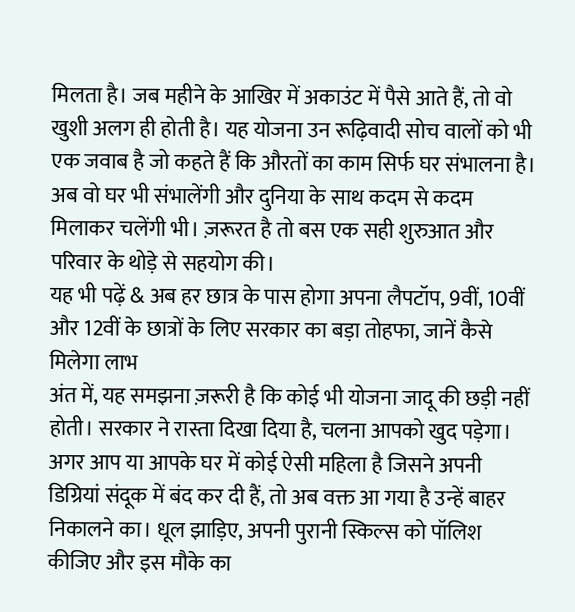मिलता है। जब महीने के आखिर में अकाउंट में पैसे आते हैं, तो वो खुशी अलग ही होती है। यह योजना उन रूढ़िवादी सोच वालों को भी एक जवाब है जो कहते हैं कि औरतों का काम सिर्फ घर संभालना है। अब वो घर भी संभालेंगी और दुनिया के साथ कदम से कदम मिलाकर चलेंगी भी। ज़रूरत है तो बस एक सही शुरुआत और परिवार के थोड़े से सहयोग की।
यह भी पढ़ें & अब हर छात्र के पास होगा अपना लैपटॉप, 9वीं, 10वीं और 12वीं के छात्रों के लिए सरकार का बड़ा तोहफा, जानें कैसे मिलेगा लाभ
अंत में, यह समझना ज़रूरी है कि कोई भी योजना जादू की छड़ी नहीं होती। सरकार ने रास्ता दिखा दिया है, चलना आपको खुद पड़ेगा। अगर आप या आपके घर में कोई ऐसी महिला है जिसने अपनी डिग्रियां संदूक में बंद कर दी हैं, तो अब वक्त आ गया है उन्हें बाहर निकालने का। धूल झाड़िए, अपनी पुरानी स्किल्स को पॉलिश कीजिए और इस मौके का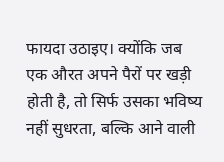फायदा उठाइए। क्योंकि जब एक औरत अपने पैरों पर खड़ी होती है, तो सिर्फ उसका भविष्य नहीं सुधरता, बल्कि आने वाली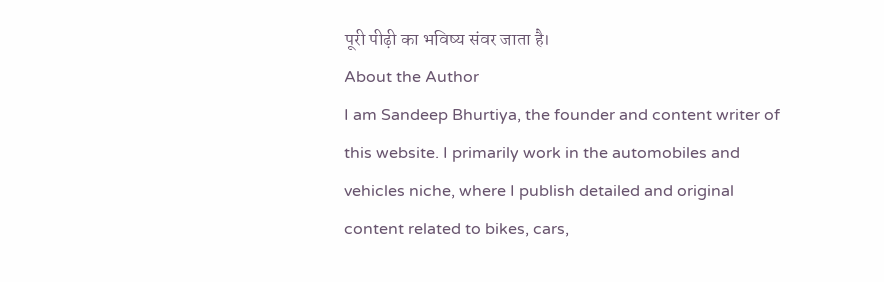पूरी पीढ़ी का भविष्य संवर जाता है।
About the Author
I am Sandeep Bhurtiya, the founder and content writer of this website. I primarily work in the automobiles and vehicles niche, where I publish detailed and original content related to bikes, cars,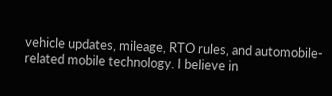vehicle updates, mileage, RTO rules, and automobile-related mobile technology. I believe in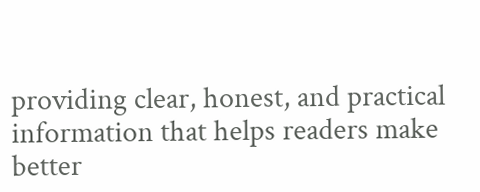providing clear, honest, and practical information that helps readers make better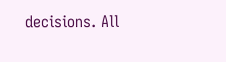decisions. All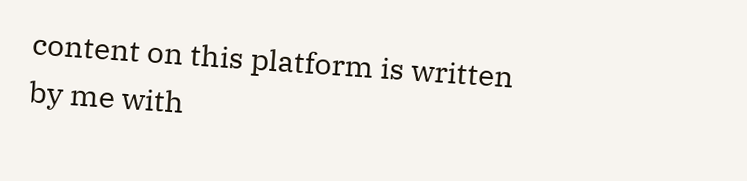content on this platform is written by me with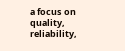a focus on quality, reliability,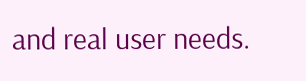and real user needs.